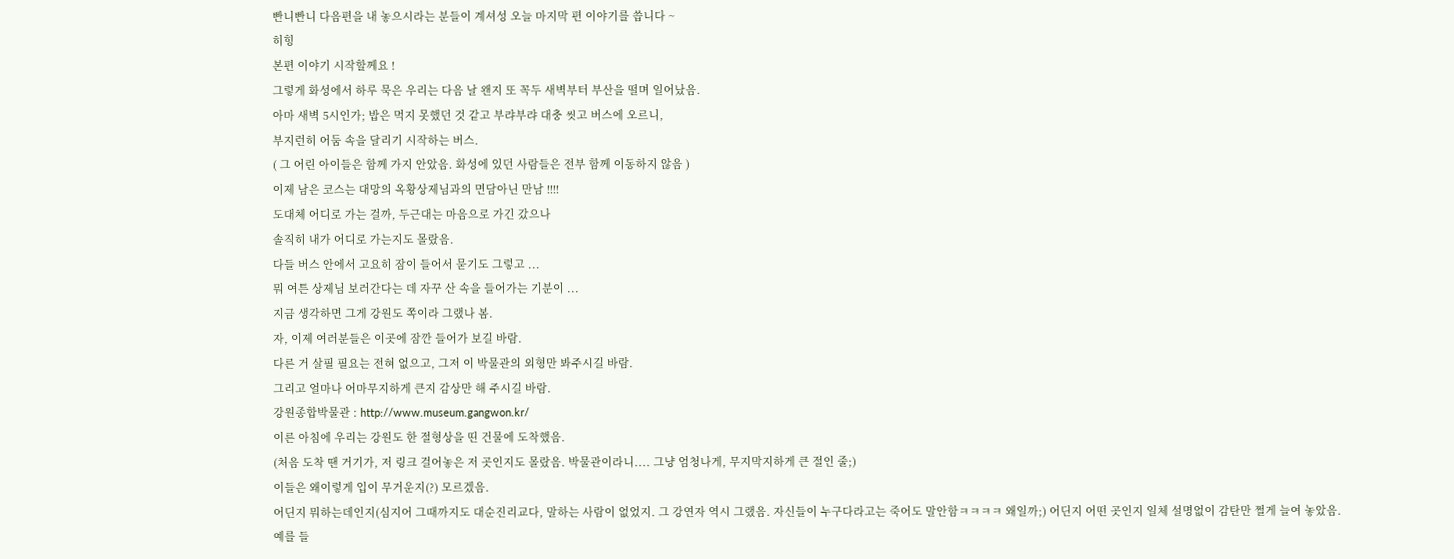빤니빤니 다음편을 내 놓으시라는 분들이 계셔성 오늘 마지막 편 이야기를 씁니다 ~
히힝
본편 이야기 시작할께요 !
그렇게 화성에서 하루 묵은 우리는 다음 날 왠지 또 꼭두 새벽부터 부산을 떨며 일어났음.
아마 새벽 5시인가; 밥은 먹지 못했던 것 같고 부랴부랴 대충 씻고 버스에 오르니,
부지런히 어둠 속을 달리기 시작하는 버스.
( 그 어린 아이들은 함께 가지 안았음. 화성에 있던 사람들은 전부 함께 이동하지 않음 )
이제 남은 코스는 대망의 옥황상제님과의 면담아닌 만남 !!!!
도대체 어디로 가는 걸까, 두근대는 마음으로 가긴 갔으나
솔직히 내가 어디로 가는지도 몰랐음.
다들 버스 안에서 고요히 잠이 들어서 묻기도 그렇고 ...
뭐 여튼 상제님 보러간다는 데 자꾸 산 속을 들어가는 기분이 ...
지금 생각하면 그게 강원도 쪽이라 그랬나 봄.
자, 이제 여러분들은 이곳에 잠깐 들어가 보길 바람.
다른 거 살필 필요는 전혀 없으고, 그저 이 박물관의 외형만 봐주시길 바람.
그리고 얼마나 어마무지하게 큰지 감상만 해 주시길 바람.
강원종합박물관 : http://www.museum.gangwon.kr/
이른 아침에 우리는 강원도 한 절형상을 띤 건물에 도착했음.
(처음 도착 땐 거기가, 저 링크 걸어놓은 저 곳인지도 몰랐음. 박물관이라니.... 그냥 엄청나게, 무지막지하게 큰 절인 줄;)
이들은 왜이렇게 입이 무거운지(?) 모르겠음.
어딘지 뭐하는데인지(심지어 그때까지도 대순진리교다, 말하는 사람이 없었지. 그 강연자 역시 그랬음. 자신들이 누구다라고는 죽어도 말안함ㅋㅋㅋㅋ 왜일까;) 어딘지 어떤 곳인지 일체 설명없이 감탄만 쩔게 늘여 놓았음.
예를 들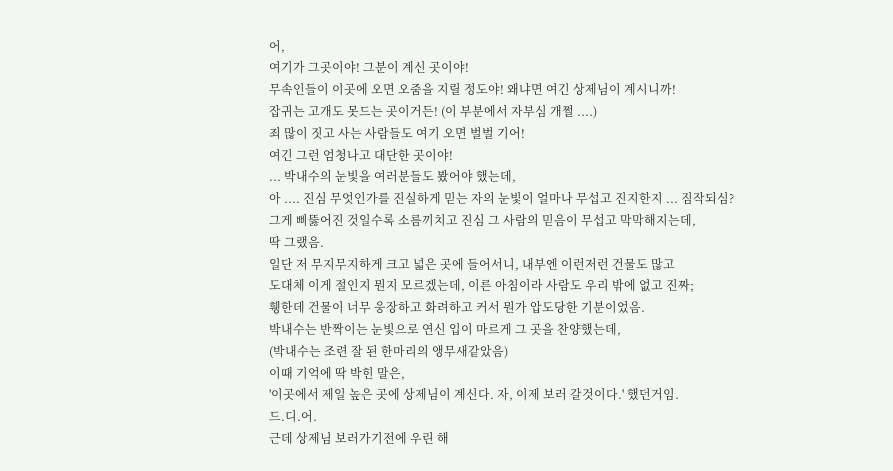어,
여기가 그곳이야! 그분이 계신 곳이야!
무속인들이 이곳에 오면 오줌을 지릴 정도야! 왜냐면 여긴 상제님이 계시니까!
잡귀는 고개도 못드는 곳이거든! (이 부분에서 자부심 개쩔 ....)
죄 많이 짓고 사는 사람들도 여기 오면 벌벌 기어!
여긴 그런 엄청나고 대단한 곳이야!
... 박내수의 눈빛을 여러분들도 봤어야 했는데,
아 .... 진심 무엇인가를 진실하게 믿는 자의 눈빛이 얼마나 무섭고 진지한지 ... 짐작되심?
그게 삐뚫어진 것일수록 소름끼치고 진심 그 사람의 믿음이 무섭고 막막해지는데,
딱 그랬음.
일단 저 무지무지하게 크고 넓은 곳에 들어서니, 내부엔 이런저런 건물도 많고
도대체 이게 절인지 뭔지 모르겠는데, 이른 아침이라 사람도 우리 밖에 없고 진짜;
휑한데 건물이 너무 웅장하고 화려하고 커서 뭔가 압도당한 기분이었음.
박내수는 반짝이는 눈빛으로 연신 입이 마르게 그 곳을 찬양했는데,
(박내수는 조련 잘 된 한마리의 앵무새같았음)
이때 기억에 딱 박힌 말은,
'이곳에서 제일 높은 곳에 상제님이 계신다. 자, 이제 보러 갈것이다.' 했던거임.
드.디.어.
근데 상제님 보러가기전에 우린 해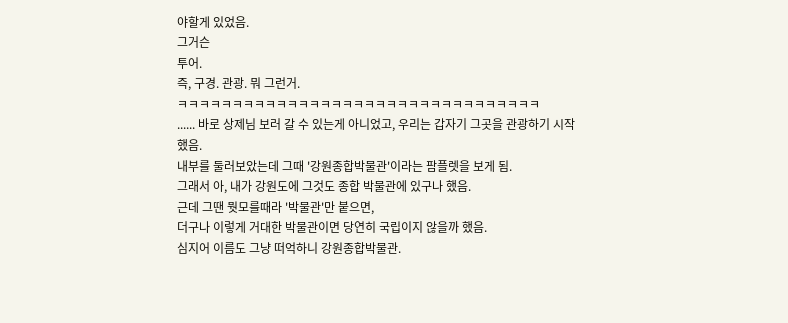야할게 있었음.
그거슨
투어.
즉, 구경. 관광. 뭐 그런거.
ㅋㅋㅋㅋㅋㅋㅋㅋㅋㅋㅋㅋㅋㅋㅋㅋㅋㅋㅋㅋㅋㅋㅋㅋㅋㅋㅋㅋㅋㅋㅋㅋㅋ
...... 바로 상제님 보러 갈 수 있는게 아니었고, 우리는 갑자기 그곳을 관광하기 시작했음.
내부를 둘러보았는데 그때 '강원종합박물관'이라는 팜플렛을 보게 됨.
그래서 아, 내가 강원도에 그것도 종합 박물관에 있구나 했음.
근데 그땐 뭣모를때라 '박물관'만 붙으면,
더구나 이렇게 거대한 박물관이면 당연히 국립이지 않을까 했음.
심지어 이름도 그냥 떠억하니 강원종합박물관.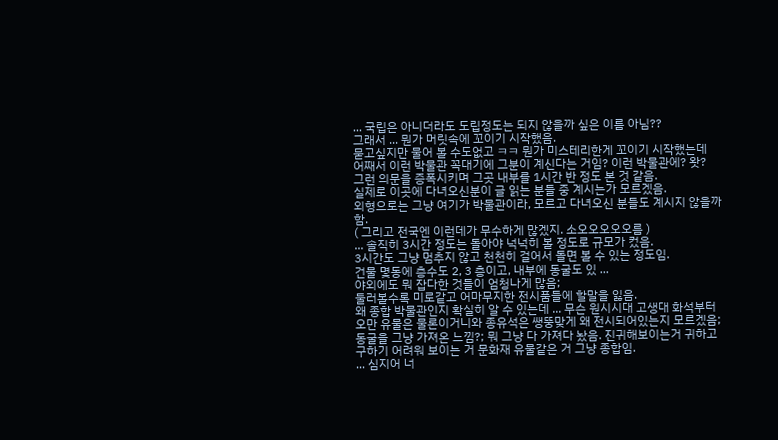... 국립은 아니더라도 도립정도는 되지 않을까 싶은 이름 아님??
그래서 ... 뭔가 머릿속에 꼬이기 시작했음.
묻고싶지만 물어 볼 수도없고 ㅋㅋ 뭔가 미스테리한게 꼬이기 시작했는데
어째서 이런 박물관 꼭대기에 그분이 계신다는 거임? 이런 박물관에? 왓?
그런 의문을 증폭시키며 그곳 내부를 1시간 반 정도 본 것 같음.
실제로 이곳에 다녀오신분이 글 읽는 분들 중 계시는가 모르겠음.
외형으로는 그냥 여기가 박물관이라, 모르고 다녀오신 분들도 계시지 않을까 함.
( 그리고 전국엔 이런데가 무수하게 많겠지. 소오오오오오름 )
... 솔직히 3시간 정도는 돌아야 넉넉히 볼 정도로 규모가 컸음.
3시간도 그냥 멈추지 않고 천천히 걸어서 돌면 볼 수 있는 정도임.
건물 몇동에 층수도 2, 3 층이고, 내부에 동굴도 있 ...
야외에도 뭐 잡다한 것들이 엄청나게 많음;
둘러볼수록 미로같고 어마무지한 전시품들에 할말을 잃음.
왜 종합 박물관인지 확실히 알 수 있는데 ... 무슨 원시시대 고생대 화석부터 오만 유물은 물론이거니와 종유석은 쌩뚱맞게 왜 전시되어있는지 모르겠음; 동굴을 그냥 가져온 느낌?; 뭐 그냥 다 가져다 놨음. 진귀해보이는거 귀하고 구하기 어려워 보이는 거 문화재 유물같은 거 그냥 종합임.
... 심지어 너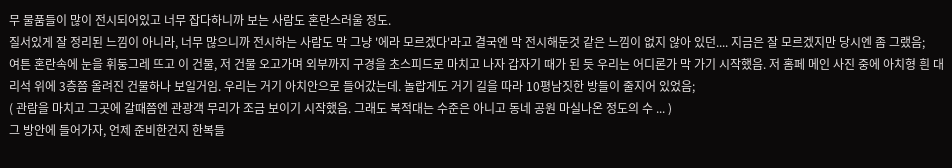무 물품들이 많이 전시되어있고 너무 잡다하니까 보는 사람도 혼란스러울 정도.
질서있게 잘 정리된 느낌이 아니라, 너무 많으니까 전시하는 사람도 막 그냥 '에라 모르겠다'라고 결국엔 막 전시해둔것 같은 느낌이 없지 않아 있던.... 지금은 잘 모르겠지만 당시엔 좀 그랬음;
여튼 혼란속에 눈을 휘둥그레 뜨고 이 건물, 저 건물 오고가며 외부까지 구경을 초스피드로 마치고 나자 갑자기 때가 된 듯 우리는 어디론가 막 가기 시작했음. 저 홈페 메인 사진 중에 아치형 흰 대리석 위에 3층쯤 올려진 건물하나 보일거임. 우리는 거기 아치안으로 들어갔는데. 놀랍게도 거기 길을 따라 10평남짓한 방들이 줄지어 있었음;
( 관람을 마치고 그곳에 갈때쯤엔 관광객 무리가 조금 보이기 시작했음. 그래도 북적대는 수준은 아니고 동네 공원 마실나온 정도의 수 ... )
그 방안에 들어가자, 언제 준비한건지 한복들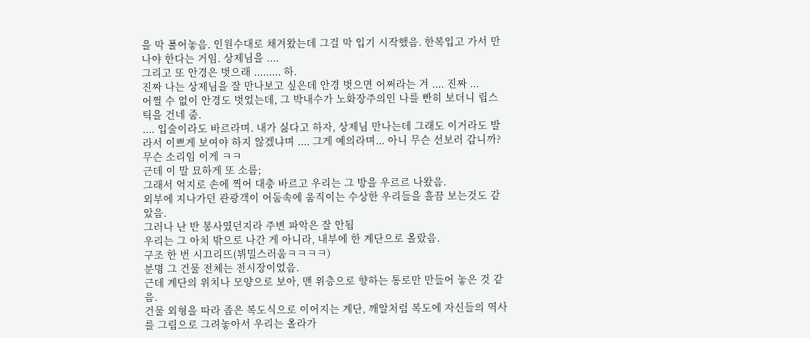을 막 풀어놓음. 인원수대로 채겨왔는데 그걸 막 입기 시작했음. 한복입고 가서 만나야 한다는 거임. 상제님을 ....
그리고 또 안경은 벗으래 ......... 하.
진짜 나는 상제님을 잘 만나보고 싶은데 안경 벗으면 어쩌라는 겨 .... 진짜 ...
어쩔 수 없이 안경도 벗었는데, 그 박내수가 노화장주의인 나를 빤히 보더니 립스틱을 건네 줌.
.... 입술이라도 바르라며. 내가 싫다고 하자, 상제님 만나는데 그래도 이거라도 발라서 이쁘게 보여야 하지 않겠냐며 .... 그게 예의라며... 아니 무슨 선보러 갑니까? 무슨 소리임 이게 ㅋㅋ
근데 이 말 묘하게 또 소름;
그래서 억지로 손에 찍어 대충 바르고 우리는 그 방을 우르르 나왔음.
외부에 지나가던 관광객이 어둠속에 움직이는 수상한 우리들을 흘끔 보는것도 같았음.
그러나 난 반 봉사였던지라 주변 파악은 잘 안됨
우리는 그 아치 밖으로 나간 게 아니라, 내부에 한 계단으로 올랐음.
구조 한 번 시끄리뜨(뷔밀스러움ㅋㅋㅋㅋ)
분명 그 건물 전체는 전시장이었음.
근데 계단의 위치나 모양으로 보아, 맨 위층으로 향하는 통로만 만들어 놓은 것 같음.
건물 외형을 따라 좁은 복도식으로 이어지는 계단, 깨알처럼 복도에 자신들의 역사를 그림으로 그려놓아서 우리는 올라가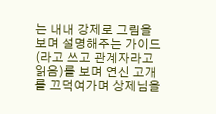는 내내 강제로 그림을 보며 설명해주는 가이드(라고 쓰고 관계자라고 읽음)를 보며 연신 고개를 끄덕여가며 상제님을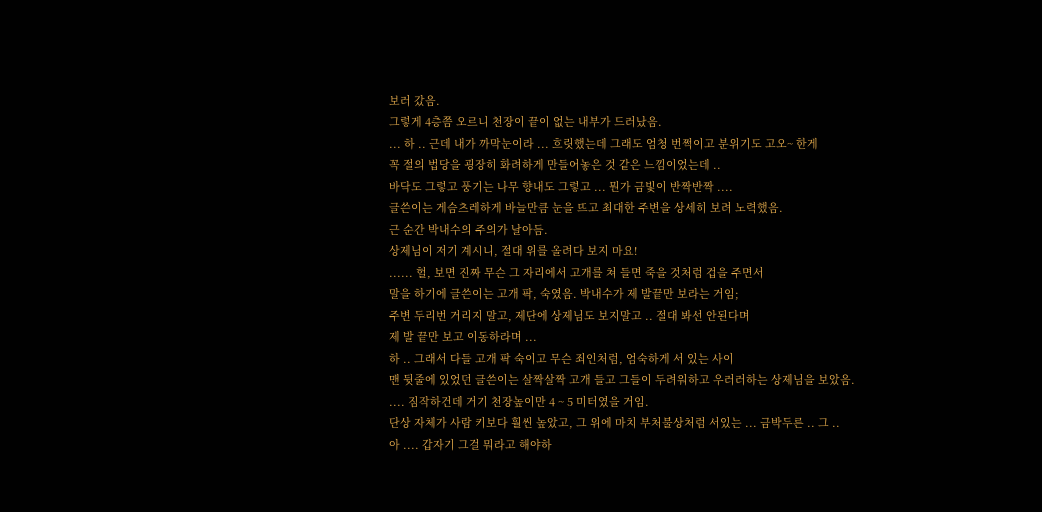보러 갔음.
그렇게 4층쯤 오르니 천장이 끝이 없는 내부가 드러났음.
... 하 .. 근데 내가 까막눈이라 ... 흐릿했는데 그래도 엄청 번쩍이고 분위기도 고오~ 한게
꼭 절의 법당을 굉장히 화려하게 만들어놓은 것 같은 느낌이었는데 ..
바닥도 그렇고 풍기는 나무 향내도 그렇고 ... 뭔가 금빛이 반짝반짝 ....
글쓴이는 게슴츠레하게 바늘만큼 눈을 뜨고 최대한 주변을 상세히 보려 노력했음.
근 순간 박내수의 주의가 날아듬.
상제님이 저기 계시니, 절대 위를 올려다 보지 마요!
...... 헐, 보면 진짜 무슨 그 자리에서 고개를 쳐 들면 죽을 것처럼 겁을 주면서
말을 하기에 글쓴이는 고개 팍, 숙였음. 박내수가 제 발끝만 보라는 거임;
주변 두리번 거리지 말고, 제단에 상제님도 보지말고 .. 절대 봐선 안된다며
제 발 끝만 보고 이동하라며 ...
하 .. 그래서 다들 고개 팍 숙이고 무슨 죄인처럼, 엄숙하게 서 있는 사이
맨 뒷줄에 있었던 글쓴이는 살짝살짝 고개 들고 그들이 두려워하고 우러러하는 상제님을 보았음.
.... 짐작하건데 거기 천장높이만 4 ~ 5 미터였을 거임.
단상 자체가 사람 키보다 훨씬 높았고, 그 위에 마치 부처불상처럼 서있는 ... 금박두른 .. 그 ..
아 .... 갑자기 그걸 뭐라고 해야하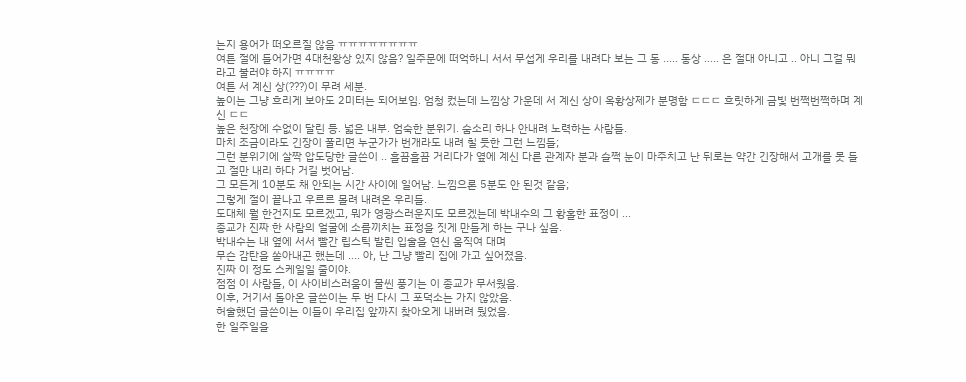는지 용어가 떠오르질 않음 ㅠㅠㅠㅠㅠㅠㅠㅠ
여튼 절에 들어가면 4대천왕상 있지 않음? 일주문에 떠억하니 서서 무섭게 우리를 내려다 보는 그 동 ..... 동상 ..... 은 절대 아니고 .. 아니 그걸 뭐라고 불러야 하지 ㅠㅠㅠㅠ
여튼 서 계신 상(???)이 무려 세분.
높이는 그냥 흐리게 보아도 2미터는 되어보임. 엄청 컸는데 느낌상 가운데 서 계신 상이 옥황상제가 분명함 ㄷㄷㄷ 흐릿하게 금빛 번쩍번쩍하며 계신 ㄷㄷ
높은 천장에 수없이 달린 등. 넓은 내부. 엄숙한 분위기. 숨소리 하나 안내려 노력하는 사람들.
마치 조금이라도 긴장이 풀리면 누군가가 번개라도 내려 칠 듯한 그런 느낌들;
그런 분위기에 살짝 압도당한 글쓴이 .. 흘끔흘끔 거리다가 옆에 계신 다른 관계자 분과 슬쩍 눈이 마주치고 난 뒤로는 약간 긴장해서 고개를 못 들고 절만 내리 하다 거길 벗어남.
그 모든게 10분도 채 안되는 시간 사이에 일어남. 느낌으론 5분도 안 된것 같음;
그렇게 절이 끝나고 우르르 몰려 내려온 우리들.
도대체 뭘 한건지도 모르겠고, 뭐가 영광스러운지도 모르겠는데 박내수의 그 황홀한 표정이 ...
종교가 진짜 한 사람의 얼굴에 소름끼치는 표정을 짓게 만들게 하는 구나 싶음.
박내수는 내 옆에 서서 빨간 립스틱 발린 입술을 연신 움직여 대며
무슨 감탄을 쏟아내곤 했는데 .... 아, 난 그냥 빨리 집에 가고 싶어졌음.
진짜 이 정도 스케일일 줄이야.
점점 이 사람들, 이 사이비스러움이 물씬 풍기는 이 종교가 무서웠음.
이후, 거기서 돌아온 글쓴이는 두 번 다시 그 포덕소는 가지 않았음.
허술했던 글쓴이는 이들이 우리집 앞까지 찾아오게 내버려 뒀었음.
한 일주일을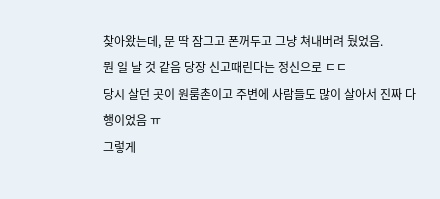찾아왔는데, 문 딱 잠그고 폰꺼두고 그냥 쳐내버려 뒀었음.
뭔 일 날 것 같음 당장 신고때린다는 정신으로 ㄷㄷ
당시 살던 곳이 원룸촌이고 주변에 사람들도 많이 살아서 진짜 다행이었음 ㅠ
그렇게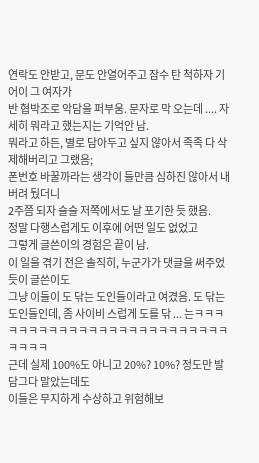연락도 안받고, 문도 안열어주고 잠수 탄 척하자 기어이 그 여자가
반 협박조로 악담을 퍼부움. 문자로 막 오는데 .... 자세히 뭐라고 했는지는 기억안 남.
뭐라고 하든, 별로 담아두고 싶지 않아서 족족 다 삭제해버리고 그랬음;
폰번호 바꿀까라는 생각이 들만큼 심하진 않아서 내버려 뒀더니
2주쯤 되자 슬슬 저쪽에서도 날 포기한 듯 했음.
정말 다행스럽게도 이후에 어떤 일도 없었고
그렇게 글쓴이의 경험은 끝이 남.
이 일을 겪기 전은 솔직히, 누군가가 댓글을 써주었듯이 글쓴이도
그냥 이들이 도 닦는 도인들이라고 여겼음. 도 닦는 도인들인데, 좀 사이비 스럽게 도를 닦 ... 는ㅋㅋㅋㅋㅋㅋㅋㅋㅋㅋㅋㅋㅋㅋㅋㅋㅋㅋㅋㅋㅋㅋㅋㅋㅋㅋㅋㅋㅋ
근데 실제 100%도 아니고 20%? 10%? 정도만 발 담그다 말았는데도
이들은 무지하게 수상하고 위험해보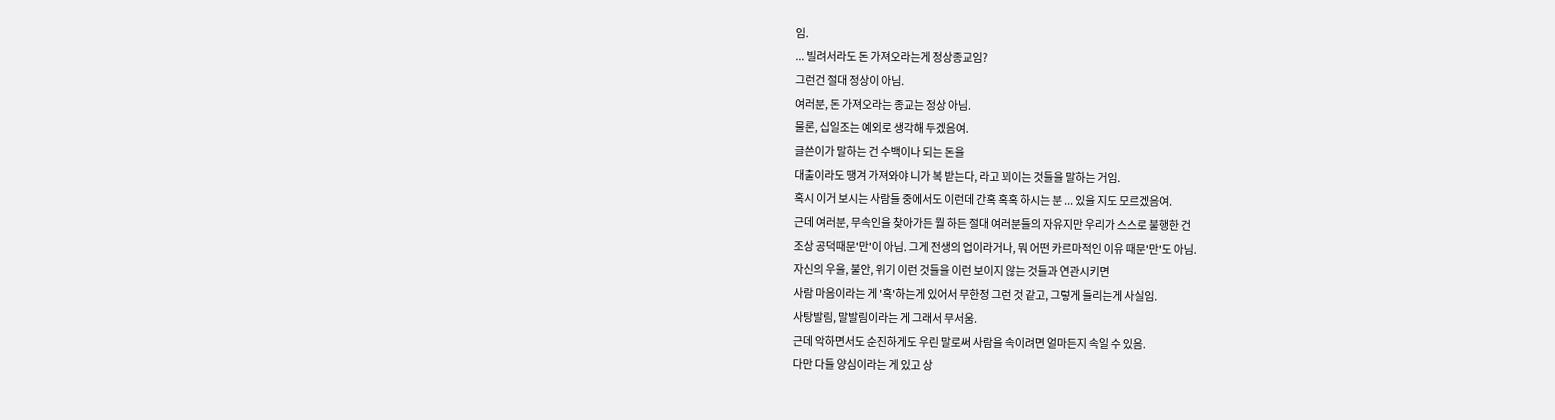임.
... 빌려서라도 돈 가져오라는게 정상종교임?
그런건 절대 정상이 아님.
여러분, 돈 가져오라는 종교는 정상 아님.
물론, 십일조는 예외로 생각해 두겠음여.
글쓴이가 말하는 건 수백이나 되는 돈을
대출이라도 땡겨 가져와야 니가 복 받는다, 라고 꾀이는 것들을 말하는 거임.
혹시 이거 보시는 사람들 중에서도 이런데 간혹 혹혹 하시는 분 ... 있을 지도 모르겠음여.
근데 여러분, 무속인을 찾아가든 뭘 하든 절대 여러분들의 자유지만 우리가 스스로 불행한 건
조상 공덕때문'만'이 아님. 그게 전생의 업이라거나, 뭐 어떤 카르마적인 이유 때문'만'도 아님.
자신의 우울, 불안, 위기 이런 것들을 이런 보이지 않는 것들과 연관시키면
사람 마음이라는 게 '혹'하는게 있어서 무한정 그런 것 같고, 그렇게 들리는게 사실임.
사탕발림, 말발림이라는 게 그래서 무서움.
근데 악하면서도 순진하게도 우린 말로써 사람을 속이려면 얼마든지 속일 수 있음.
다만 다들 양심이라는 게 있고 상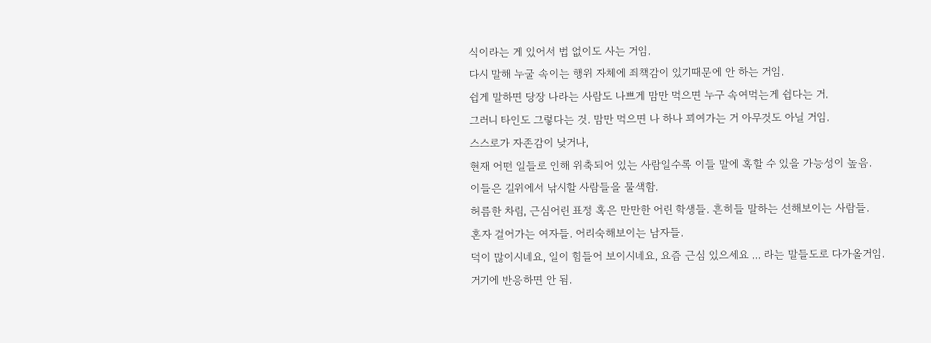식이라는 게 있어서 법 없이도 사는 거임.
다시 말해 누굴 속이는 행위 자체에 죄책감이 있기때문에 안 하는 거임.
쉽게 말하면 당장 나라는 사람도 나쁘게 맘만 먹으면 누구 속여먹는게 쉽다는 거.
그러니 타인도 그렇다는 것. 맘만 먹으면 나 하나 꾀여가는 거 아무것도 아닐 거임.
스스로가 자존감이 낮거나,
현재 어떤 일들로 인해 위축되어 있는 사람일수록 이들 말에 혹할 수 있을 가능성이 높음.
이들은 길위에서 낚시할 사람들을 물색함.
허름한 차림, 근심어린 표정 혹은 만만한 어린 학생들. 흔히들 말하는 선해보이는 사람들.
혼자 걸어가는 여자들. 어리숙해보이는 남자들.
덕이 많이시네요, 일이 힘들어 보이시네요, 요즘 근심 있으세요 ... 라는 말들도로 다가올거임.
거기에 반응하면 안 됨.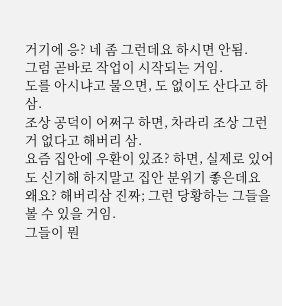거기에 응? 네 좀 그런데요 하시면 안됨.
그럼 곧바로 작업이 시작되는 거임.
도를 아시냐고 물으면, 도 없이도 산다고 하삼.
조상 공덕이 어쩌구 하면, 차라리 조상 그런거 없다고 해버리 삼.
요즘 집안에 우환이 있죠? 하면, 실제로 있어도 신기해 하지말고 집안 분위기 좋은데요 왜요? 해버리삼 진짜; 그런 당황하는 그들을 볼 수 있을 거임.
그들이 뭔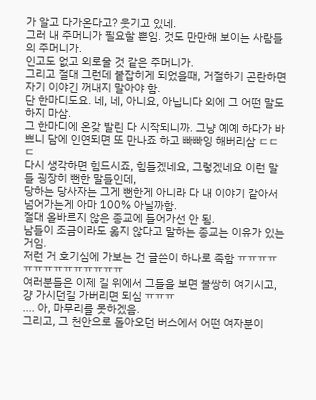가 알고 다가온다고? 웃기고 있네.
그러 내 주머니가 필요할 뿐임. 것도 만만해 보이는 사람들의 주머니가.
인고도 없고 외로울 것 같은 주머니가.
그리고 절대 그런데 붙잡히게 되었을때, 거절하기 곤란하면 자기 이야긴 꺼내지 말아야 함.
단 한마디도요. 네, 네, 아니요, 아닙니다 외에 그 어떤 말도 하지 마삼.
그 한마디에 온갖 발린 다 시작되니까. 그냥 예예 하다가 바쁘니 담에 인연되면 또 만나죠 하고 빠빠잉 해버리삼 ㄷㄷㄷ
다시 생각하면 힘드시죠, 힘들겠네요, 그렇겠네요 이런 말들 굉장히 뻔한 말들인데,
당하는 당사자는 그게 뻔한게 아니라 다 내 이야기 같아서 넘어가는게 아마 100% 아닐까함.
절대 올바르지 않은 종교에 들어가선 안 됨.
남들이 조금이라도 옳지 않다고 말하는 종교는 이유가 있는 거임.
저런 거 호기심에 가보는 건 글쓴이 하나로 족함 ㅠㅠㅠㅠㅠㅠㅠㅠㅠㅠㅠㅠㅠㅠ
여러분들은 이제 길 위에서 그들을 보면 불쌍히 여기시고, 걍 가시던길 가버리면 되심 ㅠㅠㅠ
.... 아, 마무리를 못하겠음.
그리고, 그 천안으로 돌아오던 버스에서 어떤 여자분이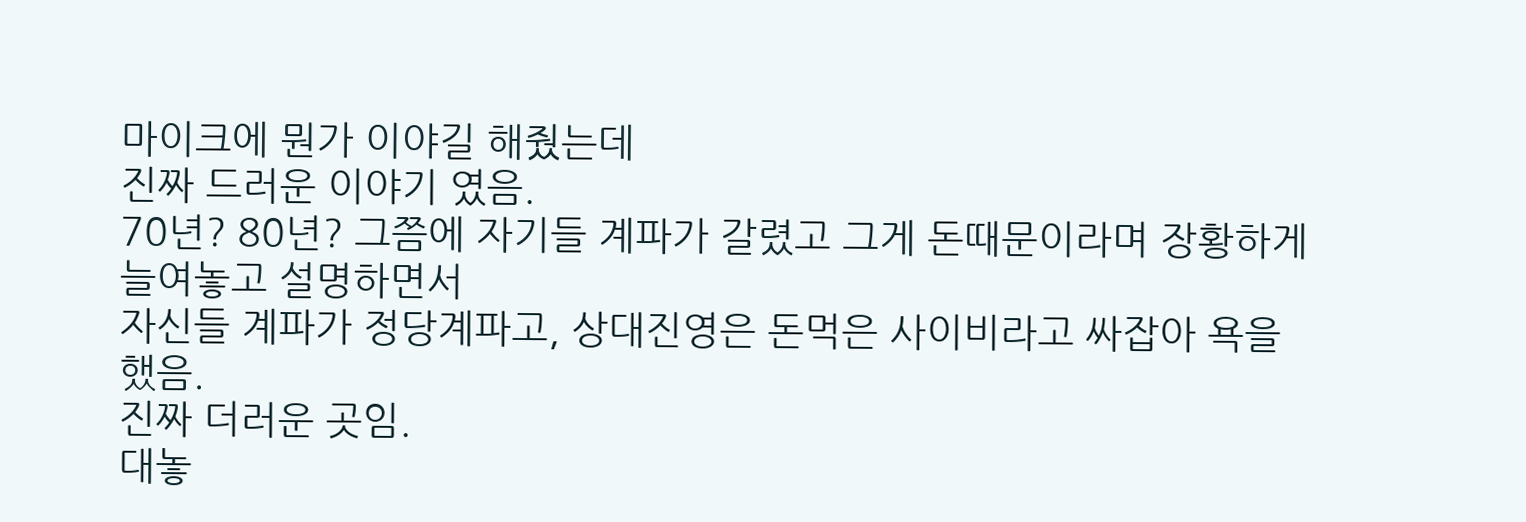마이크에 뭔가 이야길 해줬는데
진짜 드러운 이야기 였음.
70년? 80년? 그쯤에 자기들 계파가 갈렸고 그게 돈때문이라며 장황하게 늘여놓고 설명하면서
자신들 계파가 정당계파고, 상대진영은 돈먹은 사이비라고 싸잡아 욕을 했음.
진짜 더러운 곳임.
대놓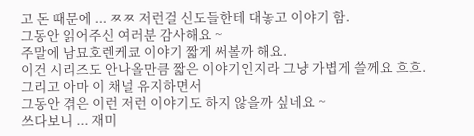고 돈 때문에 ... ㅉㅉ 저런걸 신도들한테 대놓고 이야기 함.
그동안 읽어주신 여러분 감사해요 ~
주말에 남묘호렌케쿄 이야기 짧게 써볼까 해요.
이건 시리즈도 안나올만큼 짧은 이야기인지라 그냥 가볍게 쓸께요 흐흐.
그리고 아마 이 채널 유지하면서
그동안 겪은 이런 저런 이야기도 하지 않을까 싶네요 ~
쓰다보니 ... 재미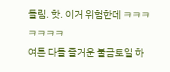들림. 핫. 이거 위험한데 ㅋㅋㅋㅋㅋㅋㅋ
여튼 다들 즐거운 불금토일 하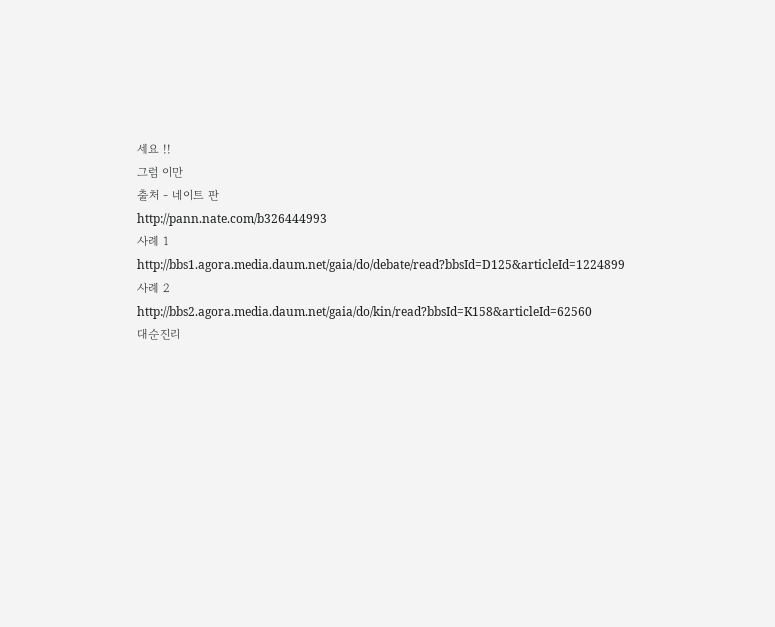세요 !!
그럼 이만
출처 - 네이트 판
http://pann.nate.com/b326444993
사례 1 http://bbs1.agora.media.daum.net/gaia/do/debate/read?bbsId=D125&articleId=1224899
사례 2 http://bbs2.agora.media.daum.net/gaia/do/kin/read?bbsId=K158&articleId=62560
대순진리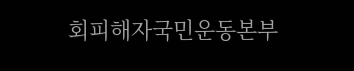회피해자국민운동본부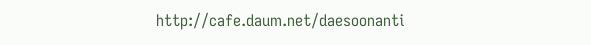http://cafe.daum.net/daesoonanti